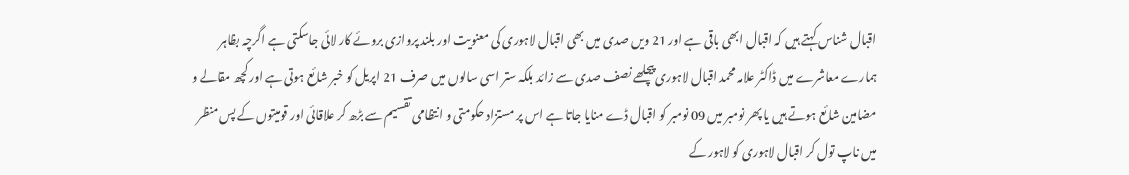اقبال شناس کہتے ہیں کہ اقبال ابھی باقی ہے اور 21 ویں صدی میں بھی اقبال لاہوری کی معنویت اور بلند پروازی بروئے کار لائی جاسکتی ہے اگرچہ بظاہر ہمارے معاشرے میں ڈاکٹر علامہ محمد اقبال لاہوری پیچلھے نصف صدی سے زائد بلکہ ستر اسی سالوں میں صرف 21 اپریل کو خبر شائع ہوتی ہے اور کچھ مقالے و مضامین شائع ہوتے ہیں یا پھر نومبر میں 09 نومبر کو اقبال ڈے منایا جاتا ہے اس پر مستزاد حکومتی و انتظامی تقسیم سے بڑھ کر علاقائی اور قومیتوں کے پس منظر میں ناپ تول کر اقبال لاہوری کو لاہور کے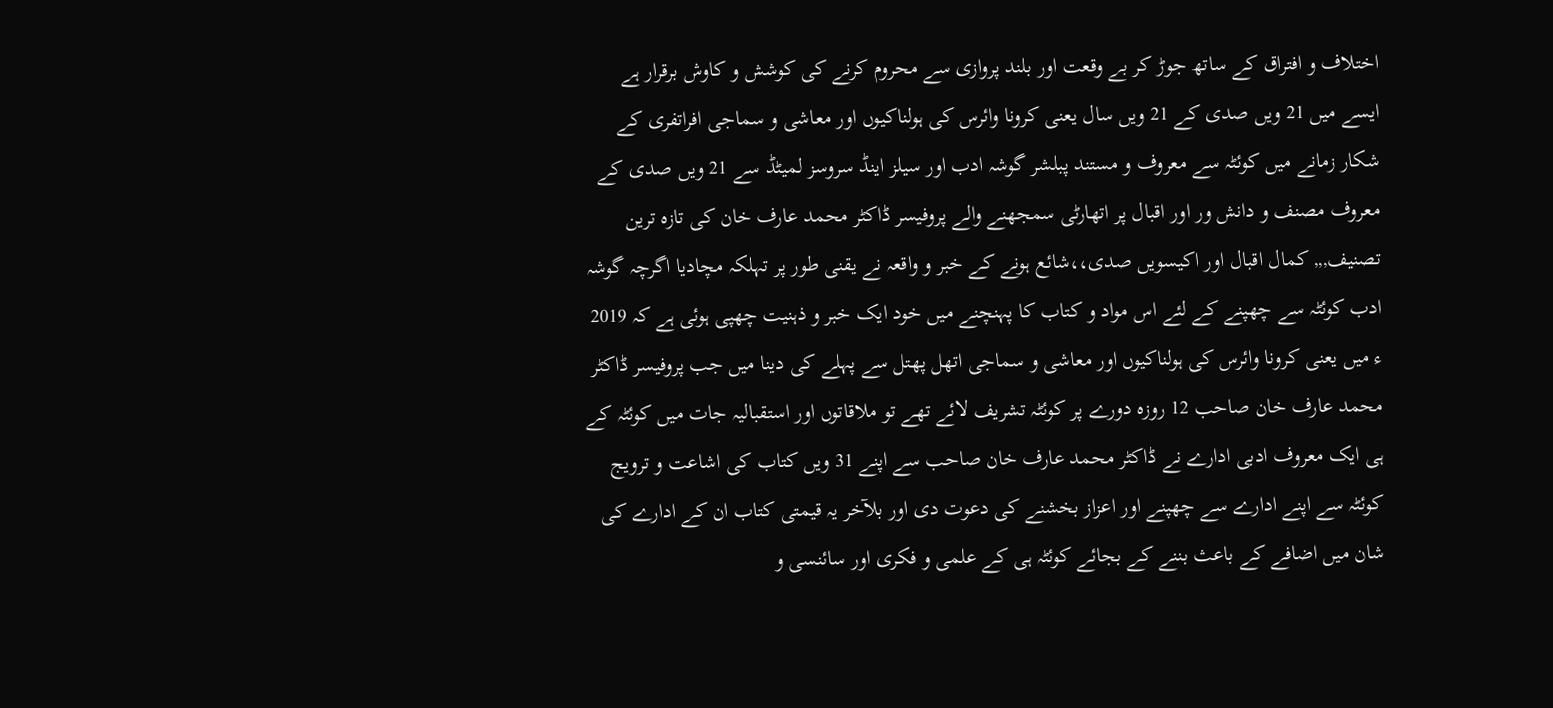اختلاف و افتراق کے ساتھ جوڑ کر بے وقعت اور بلند پروازی سے محروم کرنے کی کوشش و کاوش برقرار ہے ایسے میں 21 ویں صدی کے 21 ویں سال یعنی کرونا وائرس کی ہولناکیوں اور معاشی و سماجی افراتفری کے شکار زمانے میں کوئٹہ سے معروف و مستند پبلشر گوشہ ادب اور سیلز اینڈ سروسز لمیٹڈ سے 21 ویں صدی کے معروف مصنف و دانش ور اور اقبال پر اتھارٹی سمجھنے والے پروفیسر ڈاکٹر محمد عارف خان کی تازہ ترین تصنیف,,, کمال اقبال اور اکیسویں صدی،،شائع ہونے کے خبر و واقعہ نے یقنی طور پر تہلکہ مچادیا اگرچہ گوشہ ادب کوئٹہ سے چھپنے کے لئے اس مواد و کتاب کا پہنچنے میں خود ایک خبر و ذہنیت چھپی ہوئی ہے کہ 2019 ء میں یعنی کرونا وائرس کی ہولناکیوں اور معاشی و سماجی اتھل پھتل سے پہلے کی دینا میں جب پروفیسر ڈاکٹر محمد عارف خان صاحب 12 روزہ دورے پر کوئٹہ تشریف لائے تھے تو ملاقاتوں اور استقبالیہ جات میں کوئٹہ کے ہی ایک معروف ادبی ادارے نے ڈاکٹر محمد عارف خان صاحب سے اپنے 31 ویں کتاب کی اشاعت و ترویج کوئٹہ سے اپنے ادارے سے چھپنے اور اعزاز بخشنے کی دعوت دی اور بلآخر یہ قیمتی کتاب ان کے ادارے کی شان میں اضافے کے باعث بننے کے بجائے کوئٹہ ہی کے علمی و فکری اور سائنسی و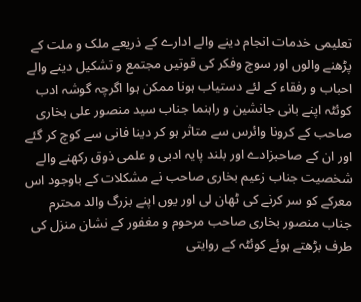تعلیمی خدمات انجام دینے والے ادارے کے ذریعے ملک و ملت کے پڑھنے والوں اور سوچ وفکر کی قوتیں مجتمع و تشکیل دینے والے احباب و رفقاء کے لئے دستیاب ہونا ممکن ہوا اگرچہ گوشہ ادب کوئٹہ اپنے بانی جانشین و راہنما جناب سید منصور علی بخاری صاحب کے کرونا وائرس سے متاثر ہو کر دینا فانی سے کوچ کر گئے اور ان کے صاحبزادے اور بلند پایہ ادبی و علمی ذوق رکھنے والے شخصیت جناب زعیم بخاری صاحب نے مشکلات کے باوجود اس معرکے کو سر کرنے کی ٹھان لی اور یوں اپنے بزرگ والد محترم جناب منصور بخاری صاحب مرحوم و مغفور کے نشان منزل کی طرف بڑھتے ہوئے کوئٹہ کے روایتی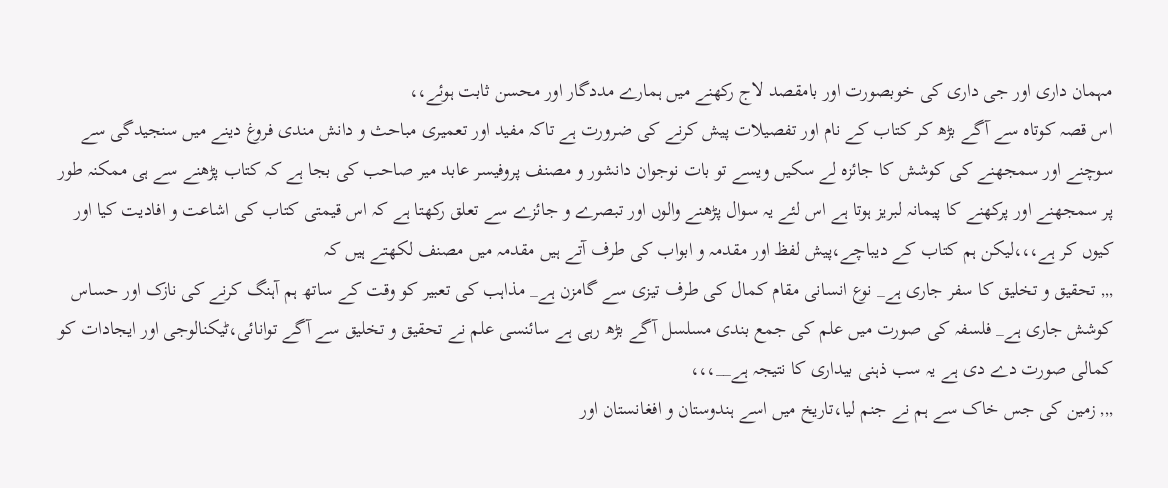مہمان داری اور جی داری کی خوبصورت اور بامقصد لاج رکھنے میں ہمارے مددگار اور محسن ثابت ہوئے،،
اس قصہ کوتاہ سے آگے بڑھ کر کتاب کے نام اور تفصیلات پیش کرنے کی ضرورت ہے تاکہ مفید اور تعمیری مباحث و دانش مندی فروغ دینے میں سنجیدگی سے سوچنے اور سمجھنے کی کوشش کا جائزہ لے سکیں ویسے تو بات نوجوان دانشور و مصنف پروفیسر عابد میر صاحب کی بجا ہے کہ کتاب پڑھنے سے ہی ممکنہ طور پر سمجھنے اور پرکھنے کا پیمانہ لبریز ہوتا ہے اس لئے یہ سوال پڑھنے والوں اور تبصرے و جائزے سے تعلق رکھتا ہے کہ اس قیمتی کتاب کی اشاعت و افادیت کیا اور کیوں کر ہے،،،لیکن ہم کتاب کے دیباچے،پیش لفظ اور مقدمہ و ابواب کی طرف آتے ہیں مقدمہ میں مصنف لکھتے ہیں کہ
,,, تحقیق و تخلیق کا سفر جاری ہے_ نوع انسانی مقام کمال کی طرف تیزی سے گامزن ہے_ مذاہب کی تعبیر کو وقت کے ساتھ ہم آہنگ کرنے کی نازک اور حساس کوشش جاری ہے_ فلسفہ کی صورت میں علم کی جمع بندی مسلسل آگے بڑھ رہی ہے سائنسی علم نے تحقیق و تخلیق سے آگے توانائی،ٹیکنالوجی اور ایجادات کو کمالی صورت دے دی ہے یہ سب ذہنی بیداری کا نتیجہ ہے__،،،
,,, زمین کی جس خاک سے ہم نے جنم لیا،تاریخ میں اسے ہندوستان و افغانستان اور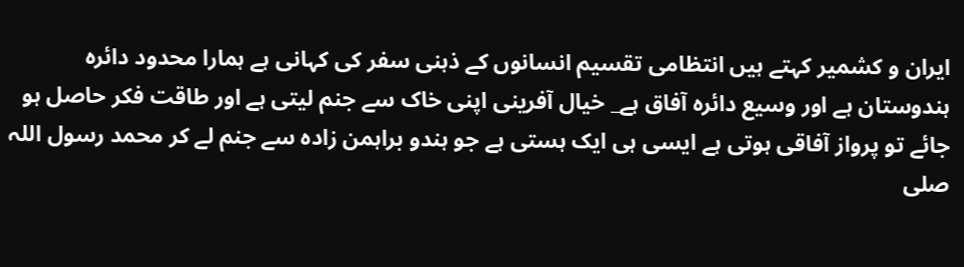ایران و کشمیر کہتے ہیں انتظامی تقسیم انسانوں کے ذہنی سفر کی کہانی ہے ہمارا محدود دائرہ ہندوستان ہے اور وسیع دائرہ آفاق ہے_ خیال آفرینی اپنی خاک سے جنم لیتی ہے اور طاقت فکر حاصل ہو جائے تو پرواز آفاقی ہوتی ہے ایسی ہی ایک ہستی ہے جو ہندو براہمن زادہ سے جنم لے کر محمد رسول اللہ صلی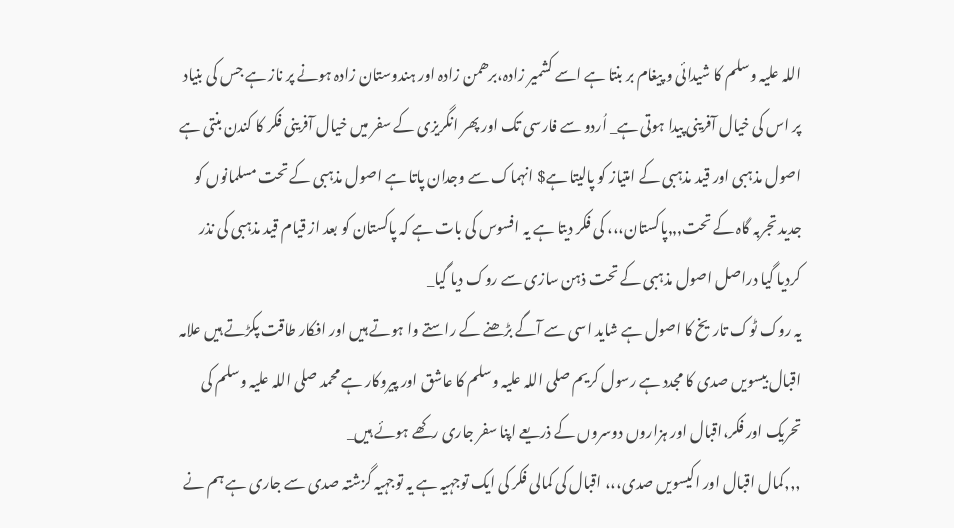اللہ علیہ وسلم کا شیدائی و پیغام بر بنتا ہے اسے کشمیر زادہ،برھمن زادہ اور ہندوستان زادہ ہونے پر ناز ہے جس کی بنیاد پر اس کی خیال آفرینی پیدا ہوتی ہے_ اُردو سے فارسی تک اور پھر انگریزی کے سفر میں خیال آفرینی فکر کا کندن بنتی ہے اصول مذہبی اور قید مذہبی کے امتیاز کو پالیتا ہے$ انہماک سے وجدان پاتا ہے اصول مذہبی کے تحت مسلمانوں کو جدید تجربہ گاہ کے تحت٫٫٫پاکستان،،، کی فکر دیتا ہے یہ افسوس کی بات ہے کہ پاکستان کو بعد از قیام قید مذہبی کی نذر کردیا گیا دراصل اصول مذہبی کے تحت ذہن سازی سے روک دیا گیا_
یہ روک ٹوک تاریخ کا اصول ہے شاید اسی سے آگے بڑھنے کے راستے وا ہوتے ہیں اور افکار طاقت پکڑتے ہیں علامہ اقبال بیسویں صدی کا مجدد ہے رسول کریم صلی اللہ علیہ وسلم کا عاشق اور پیروکار ہے محمد صلی اللہ علیہ وسلم کی تحریک اور فکر،اقبال اور ہزاروں دوسروں کے ذریعے اپنا سفر جاری رکھے ہوئے ہیں_
,,,کمال اقبال اور اکیسویں صدی،،، اقبال کی کمالی فکر کی ایک توجہیہ ہے یہ توجہیہ گزشتہ صدی سے جاری ہے ہم نے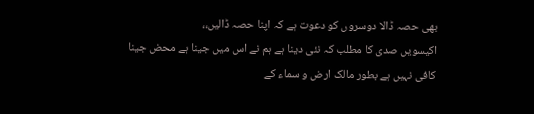بھی حصہ ڈالا دوسروں کو دعوت ہے کہ اپنا حصہ ڈالیں،،
اکیسویں صدی کا مطلب کہ نئی دینا ہے ہم نے اس میں جینا ہے محض جینا کافی نہیں ہے بطور مالک ارض و سماء کے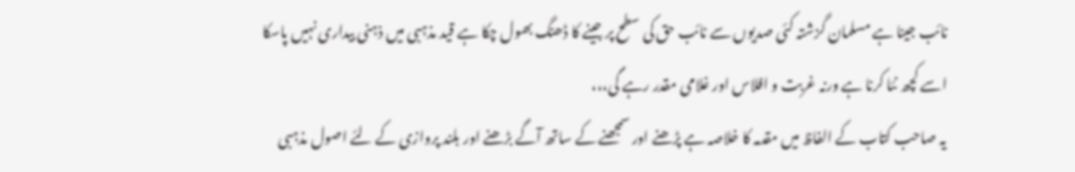نائب جینا ہے مسلمان گزشتہ کئی صدیوں سے نائب حق کی سطح پر جینے کا ڈھنگ بھول چکا ہے قید مذہبی میں ذہنی بیداری نہیں پاسکا اسے کچھ نئا کرنا ہے ورنہ غربت و افلاس اور غلامی مقدر رہے گی،،،
یہ صاحب کتاب کے الفاظ میں مقدمہ کا خلاصہ ہے پڑھنے اور سمجھنے کے ساتھ آگے بڑھنے اور بلند پروازی کے لئے اصول مذہبی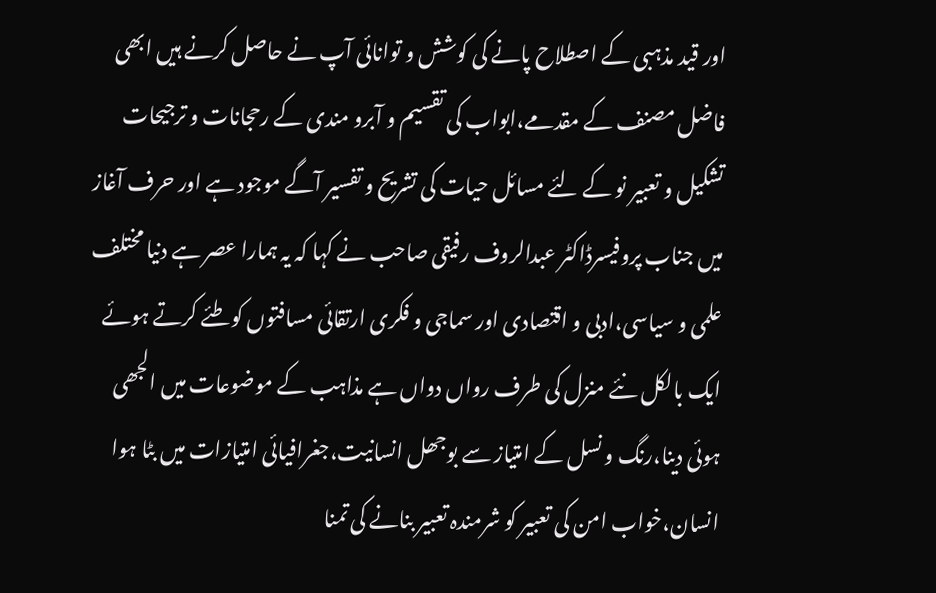اور قید مذہبی کے اصطلاح پانے کی کوشش و توانائی آپ نے حاصل کرنے ہیں ابھی فاضل مصنف کے مقدمے،ابواب کی تقسیم و آبرو مندی کے رحجانات و ترجیحات تشکیل و تعبیر نو کے لئے مسائل حیات کی تشریح و تفسیر آگے موجود ہے اور حرف آغاز میں جناب پروفیسرڈاکٹر عبدالروف رفیقی صاحب نے کہا کہ یہ ہمارا عصر ہے دنیا مختلف علمی و سیاسی،ادبی و اقتصادی اور سماجی و فکری ارتقائی مسافتوں کو طئے کرتے ہوئے ایک بالکل نئے منزل کی طرف رواں دواں ہے مذاہب کے موضوعات میں الجھی ہوئی دینا،رنگ و نسل کے امتیاز سے بوجھل انسانیت،جغرافیائی امتیازات میں بٹا ہوا انسان،خواب امن کی تعبیر کو شرمندہ تعبیر بنانے کی تمنا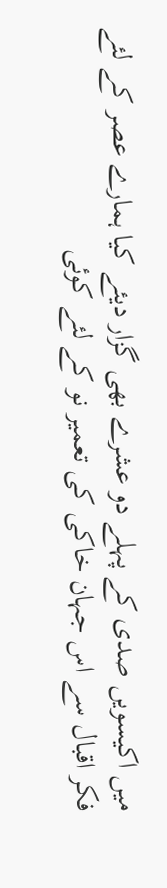میں اکیسویں صدی کے پہلے دو عشرے بھی گزار دیئے کیا ہمارے عصر کے لئے فکر اقبال سے اس جہان خاکی کی تعمیر نو کے لئے کوئی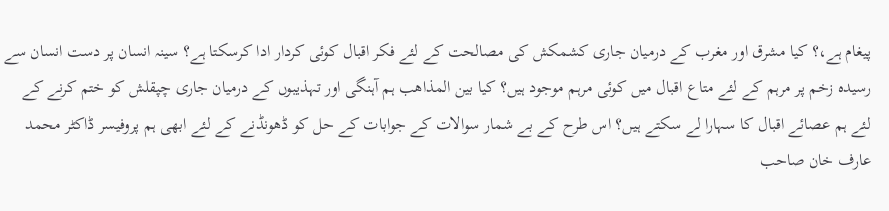پیغام ہے،؟ کیا مشرق اور مغرب کے درمیان جاری کشمکش کی مصالحت کے لئے فکر اقبال کوئی کردار ادا کرسکتا ہے؟ سینہ انسان پر دست انسان سے رسیدہ زخم پر مرہم کے لئے متاع اقبال میں کوئی مرہم موجود ہیں؟ کیا بین المذاھب ہم آہنگی اور تہذیبوں کے درمیان جاری چپقلش کو ختم کرنے کے لئے ہم عصائے اقبال کا سہارا لے سکتے ہیں؟ اس طرح کے بے شمار سوالات کے جوابات کے حل کو ڈھونڈنے کے لئے ابھی ہم پروفیسر ڈاکٹر محمد عارف خان صاحب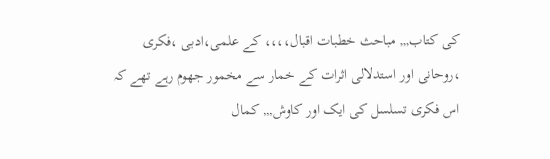کی کتاب,,, مباحث خطبات اقبال،،،، کے علمی،ادبی ،فکری ،روحانی اور استدلالی اثرات کے خمار سے مخمور جھوم رہے تھے کہ اس فکری تسلسل کی ایک اور کاوش,,, کمال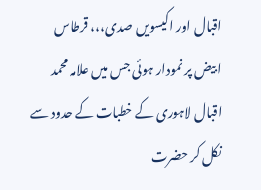اقبال اور اکیسویں صدی،،، قرطاس ابیض پر نمودار ہوئی جس میں علامہ محمد اقبال لاہوری کے خطبات کے حدود سے نکل کر حضرت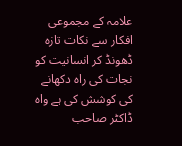علامہ کے مجموعی افکار سے نکات تازہ ڈھونڈ کر انسانیت کو نجات کی راہ دکھانے کی کوشش کی ہے واہ ڈاکٹر صاحب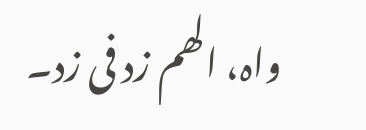واہ، الھم زد فی زد۔